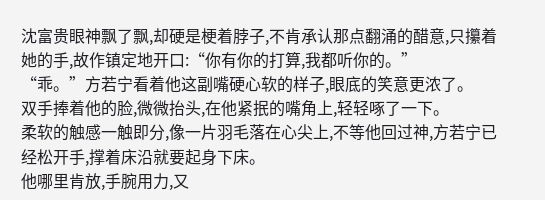沈富贵眼神飘了飘,却硬是梗着脖子,不肯承认那点翻涌的醋意,只攥着她的手,故作镇定地开口:“你有你的打算,我都听你的。”
“乖。”方若宁看着他这副嘴硬心软的样子,眼底的笑意更浓了。
双手捧着他的脸,微微抬头,在他紧抿的嘴角上,轻轻啄了一下。
柔软的触感一触即分,像一片羽毛落在心尖上,不等他回过神,方若宁已经松开手,撑着床沿就要起身下床。
他哪里肯放,手腕用力,又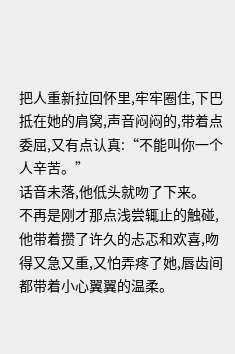把人重新拉回怀里,牢牢圈住,下巴抵在她的肩窝,声音闷闷的,带着点委屈,又有点认真:“不能叫你一个人辛苦。”
话音未落,他低头就吻了下来。
不再是刚才那点浅尝辄止的触碰,他带着攒了许久的忐忑和欢喜,吻得又急又重,又怕弄疼了她,唇齿间都带着小心翼翼的温柔。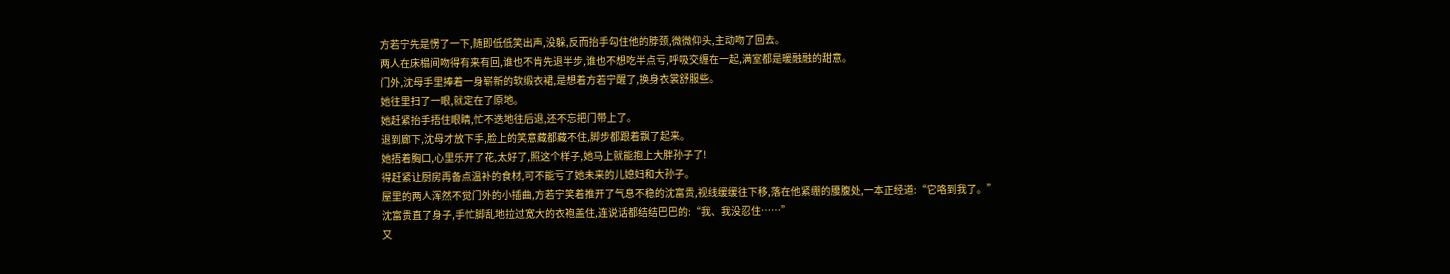方若宁先是愣了一下,随即低低笑出声,没躲,反而抬手勾住他的脖颈,微微仰头,主动吻了回去。
两人在床榻间吻得有来有回,谁也不肯先退半步,谁也不想吃半点亏,呼吸交缠在一起,满室都是暖融融的甜意。
门外,沈母手里捧着一身崭新的软缎衣裙,是想着方若宁醒了,换身衣裳舒服些。
她往里扫了一眼,就定在了原地。
她赶紧抬手捂住眼睛,忙不迭地往后退,还不忘把门带上了。
退到廊下,沈母才放下手,脸上的笑意藏都藏不住,脚步都跟着飘了起来。
她捂着胸口,心里乐开了花,太好了,照这个样子,她马上就能抱上大胖孙子了!
得赶紧让厨房再备点温补的食材,可不能亏了她未来的儿媳妇和大孙子。
屋里的两人浑然不觉门外的小插曲,方若宁笑着推开了气息不稳的沈富贵,视线缓缓往下移,落在他紧绷的腰腹处,一本正经道:“它咯到我了。”
沈富贵直了身子,手忙脚乱地拉过宽大的衣袍盖住,连说话都结结巴巴的:“我、我没忍住……”
又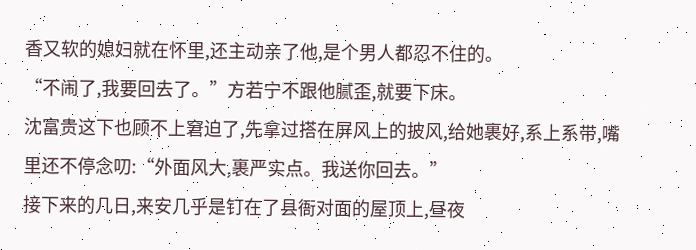香又软的媳妇就在怀里,还主动亲了他,是个男人都忍不住的。
“不闹了,我要回去了。”方若宁不跟他腻歪,就要下床。
沈富贵这下也顾不上窘迫了,先拿过搭在屏风上的披风,给她裹好,系上系带,嘴里还不停念叨:“外面风大,裹严实点。我送你回去。”
接下来的几日,来安几乎是钉在了县衙对面的屋顶上,昼夜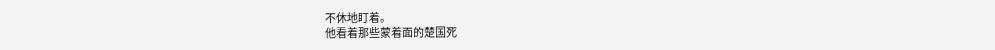不休地盯着。
他看着那些蒙着面的楚国死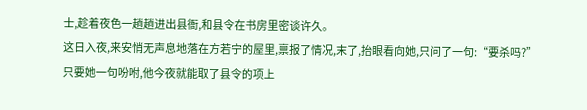士,趁着夜色一趟趟进出县衙,和县令在书房里密谈许久。
这日入夜,来安悄无声息地落在方若宁的屋里,禀报了情况,末了,抬眼看向她,只问了一句:“要杀吗?”
只要她一句吩咐,他今夜就能取了县令的项上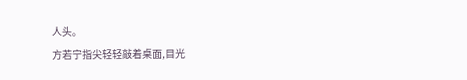人头。
方若宁指尖轻轻敲着桌面,目光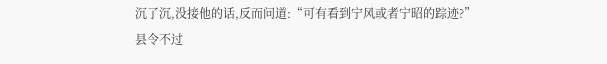沉了沉,没接他的话,反而问道:“可有看到宁风或者宁昭的踪迹?”
县令不过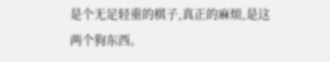是个无足轻重的棋子,真正的麻烦,是这两个狗东西。